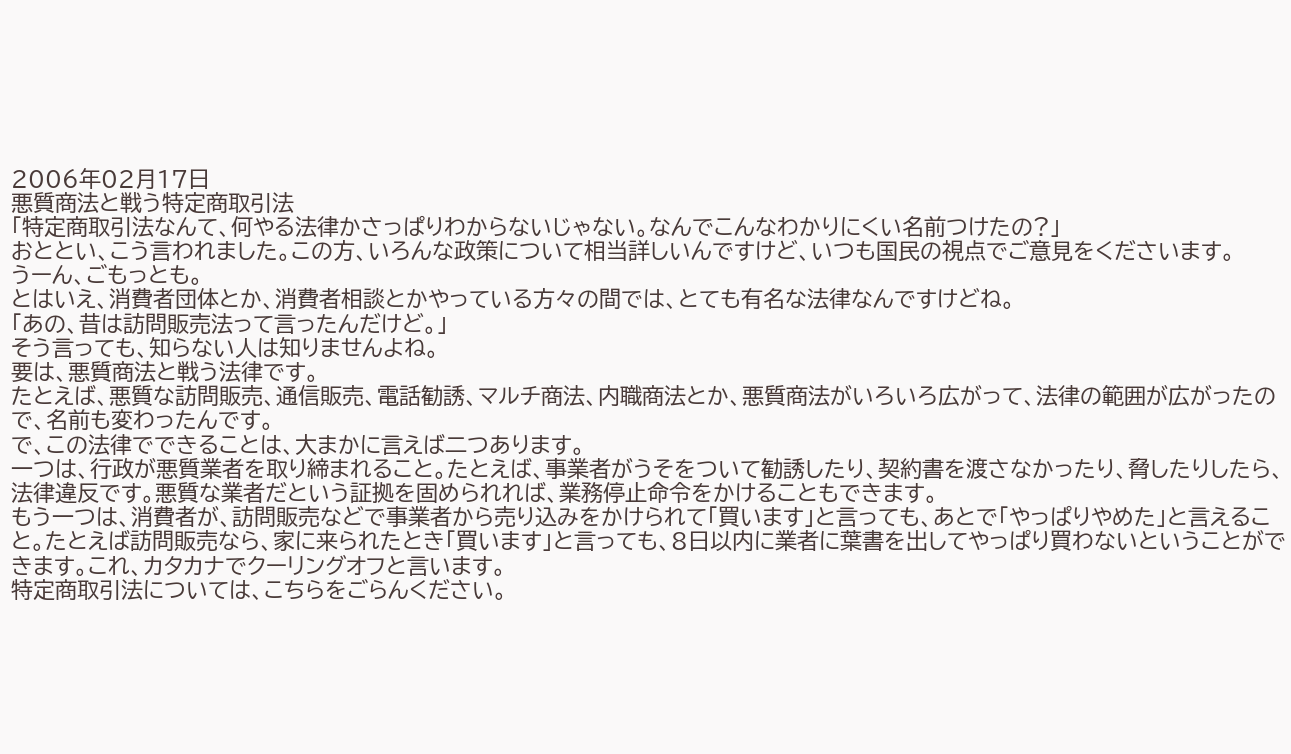2006年02月17日
悪質商法と戦う特定商取引法
「特定商取引法なんて、何やる法律かさっぱりわからないじゃない。なんでこんなわかりにくい名前つけたの?」
おととい、こう言われました。この方、いろんな政策について相当詳しいんですけど、いつも国民の視点でご意見をくださいます。
うーん、ごもっとも。
とはいえ、消費者団体とか、消費者相談とかやっている方々の間では、とても有名な法律なんですけどね。
「あの、昔は訪問販売法って言ったんだけど。」
そう言っても、知らない人は知りませんよね。
要は、悪質商法と戦う法律です。
たとえば、悪質な訪問販売、通信販売、電話勧誘、マルチ商法、内職商法とか、悪質商法がいろいろ広がって、法律の範囲が広がったので、名前も変わったんです。
で、この法律でできることは、大まかに言えば二つあります。
一つは、行政が悪質業者を取り締まれること。たとえば、事業者がうそをついて勧誘したり、契約書を渡さなかったり、脅したりしたら、法律違反です。悪質な業者だという証拠を固められれば、業務停止命令をかけることもできます。
もう一つは、消費者が、訪問販売などで事業者から売り込みをかけられて「買います」と言っても、あとで「やっぱりやめた」と言えること。たとえば訪問販売なら、家に来られたとき「買います」と言っても、8日以内に業者に葉書を出してやっぱり買わないということができます。これ、カタカナでクーリングオフと言います。
特定商取引法については、こちらをごらんください。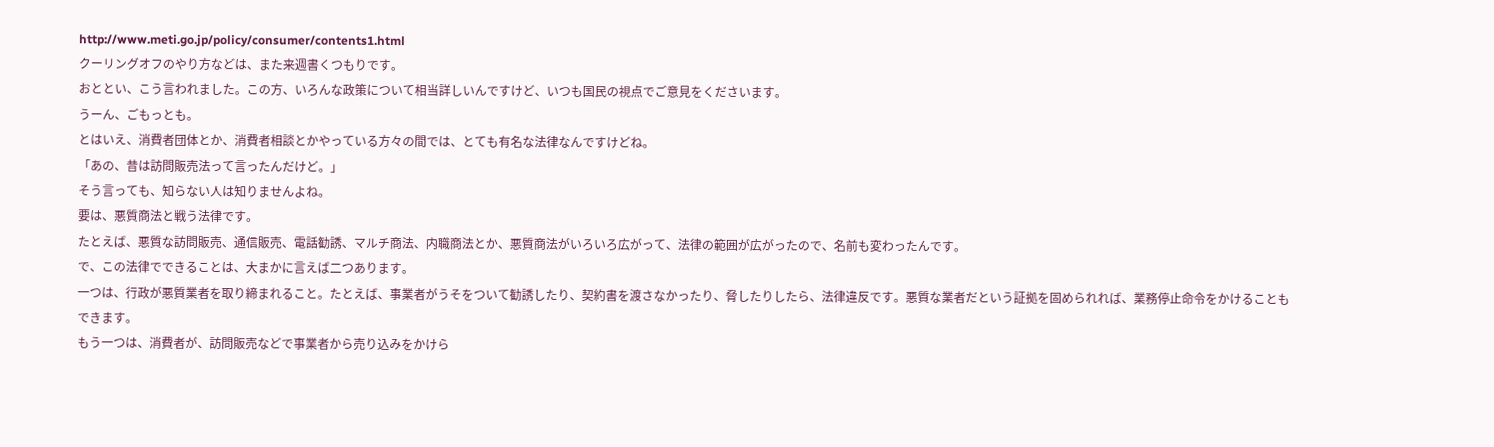http://www.meti.go.jp/policy/consumer/contents1.html
クーリングオフのやり方などは、また来週書くつもりです。
おととい、こう言われました。この方、いろんな政策について相当詳しいんですけど、いつも国民の視点でご意見をくださいます。
うーん、ごもっとも。
とはいえ、消費者団体とか、消費者相談とかやっている方々の間では、とても有名な法律なんですけどね。
「あの、昔は訪問販売法って言ったんだけど。」
そう言っても、知らない人は知りませんよね。
要は、悪質商法と戦う法律です。
たとえば、悪質な訪問販売、通信販売、電話勧誘、マルチ商法、内職商法とか、悪質商法がいろいろ広がって、法律の範囲が広がったので、名前も変わったんです。
で、この法律でできることは、大まかに言えば二つあります。
一つは、行政が悪質業者を取り締まれること。たとえば、事業者がうそをついて勧誘したり、契約書を渡さなかったり、脅したりしたら、法律違反です。悪質な業者だという証拠を固められれば、業務停止命令をかけることもできます。
もう一つは、消費者が、訪問販売などで事業者から売り込みをかけら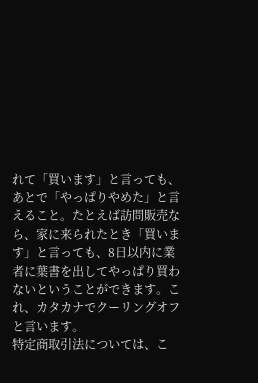れて「買います」と言っても、あとで「やっぱりやめた」と言えること。たとえば訪問販売なら、家に来られたとき「買います」と言っても、8日以内に業者に葉書を出してやっぱり買わないということができます。これ、カタカナでクーリングオフと言います。
特定商取引法については、こ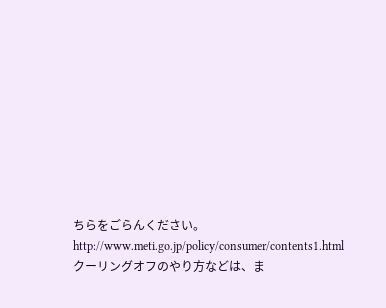ちらをごらんください。http://www.meti.go.jp/policy/consumer/contents1.html
クーリングオフのやり方などは、ま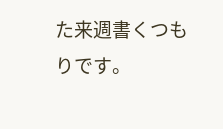た来週書くつもりです。